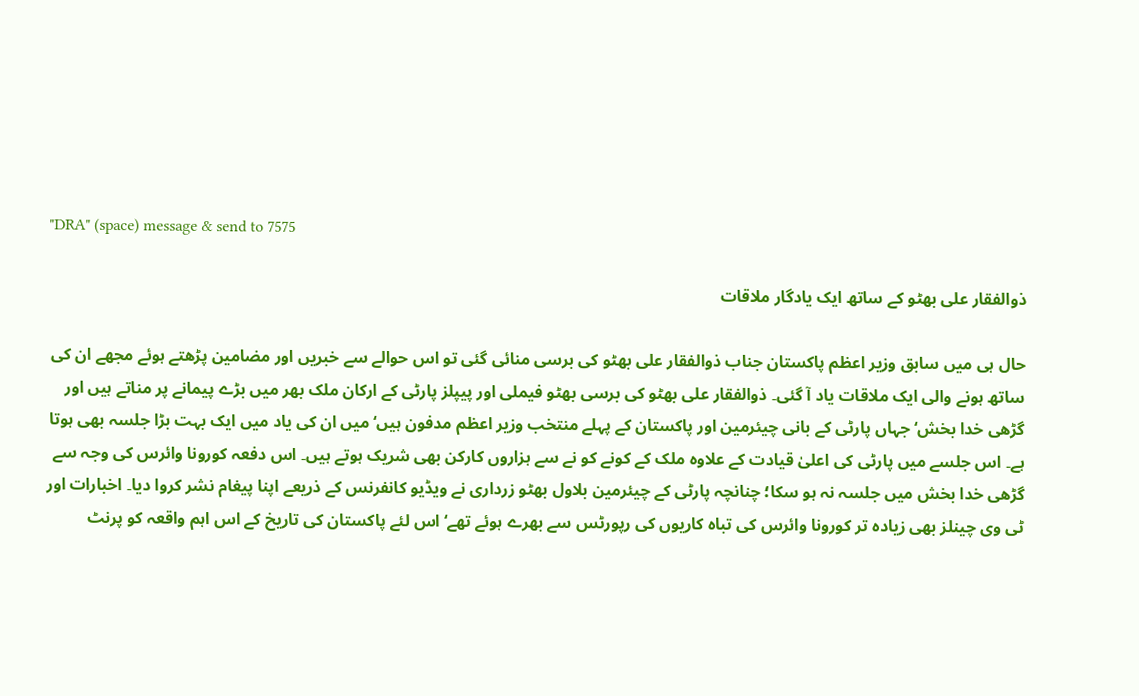"DRA" (space) message & send to 7575

ذوالفقار علی بھٹو کے ساتھ ایک یادگار ملاقات

حال ہی میں سابق وزیر اعظم پاکستان جناب ذوالفقار علی بھٹو کی برسی منائی گئی تو اس حوالے سے خبریں اور مضامین پڑھتے ہوئے مجھے ان کی ساتھ ہونے والی ایک ملاقات یاد آ گئی۔ ذوالفقار علی بھٹو کی برسی بھٹو فیملی اور پیپلز پارٹی کے ارکان ملک بھر میں بڑے پیمانے پر مناتے ہیں اور گڑھی خدا بخش‘ جہاں پارٹی کے بانی چیئرمین اور پاکستان کے پہلے منتخب وزیر اعظم مدفون ہیں‘ میں ان کی یاد میں ایک بہت بڑا جلسہ بھی ہوتا ہے۔ اس جلسے میں پارٹی کی اعلیٰ قیادت کے علاوہ ملک کے کونے کو نے سے ہزاروں کارکن بھی شریک ہوتے ہیں۔ اس دفعہ کورونا وائرس کی وجہ سے گڑھی خدا بخش میں جلسہ نہ ہو سکا؛ چنانچہ پارٹی کے چیئرمین بلاول بھٹو زرداری نے ویڈیو کانفرنس کے ذریعے اپنا پیغام نشر کروا دیا۔ اخبارات اور ٹی وی چینلز بھی زیادہ تر کورونا وائرس کی تباہ کاریوں کی رپورٹس سے بھرے ہوئے تھے‘ اس لئے پاکستان کی تاریخ کے اس اہم واقعہ کو پرنٹ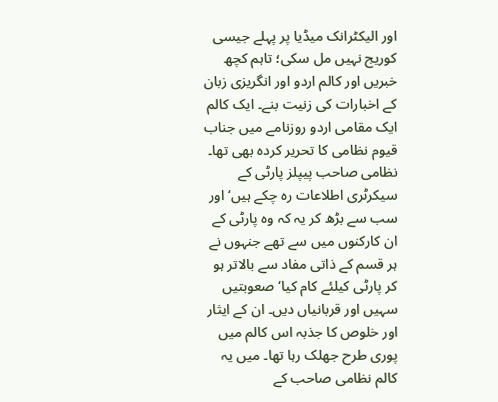اور الیکٹرانک میڈیا پر پہلے جیسی کوریج نہیں مل سکی؛ تاہم کچھ خبریں اور کالم اردو اور انگریزی زبان کے اخبارات کی زنیت بنے۔ ایک کالم ایک مقامی اردو روزنامے میں جناب قیوم نظامی کا تحریر کردہ بھی تھا۔ نظامی صاحب پیپلز پارٹی کے سیکرٹری اطلاعات رہ چکے ہیں‘ اور سب سے بڑھ کر یہ کہ وہ پارٹی کے ان کارکنوں میں سے تھے جنہوں نے ہر قسم کے ذاتی مفاد سے بالاتر ہو کر پارٹی کیلئے کام کیا‘ صعوبتیں سہیں اور قربانیاں دیں۔ ان کے ایثار اور خلوص کا جذبہ اس کالم میں پوری طرح جھلک رہا تھا۔ میں یہ کالم نظامی صاحب کے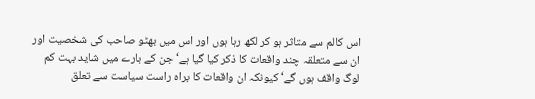اس کالم سے متاثر ہو کر لکھ رہا ہوں اور اس میں بھٹو صاحب کی شخصیت اور ان سے متعلقہ چند واقعات کا ذکر کیا گیا ہے‘ جن کے بارے میں شاید بہت کم لوگ واقف ہوں گے‘ کیونکہ ان واقعات کا براہ راست سیاست سے تعلق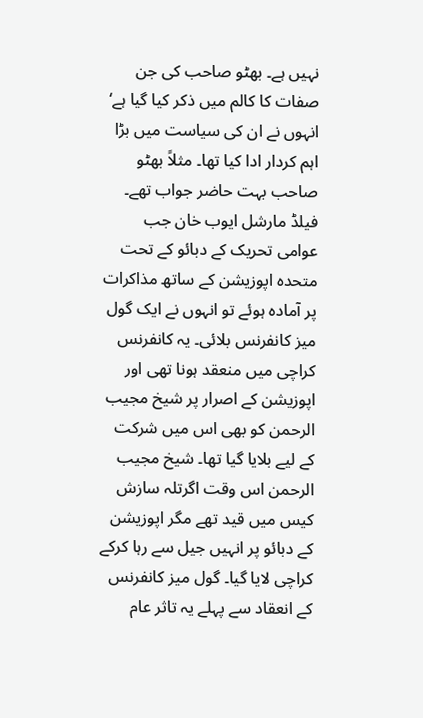نہیں ہے۔ بھٹو صاحب کی جن صفات کا کالم میں ذکر کیا گیا ہے‘ انہوں نے ان کی سیاست میں بڑا اہم کردار ادا کیا تھا۔ مثلاً بھٹو صاحب بہت حاضر جواب تھے۔ فیلڈ مارشل ایوب خان جب عوامی تحریک کے دبائو کے تحت متحدہ اپوزیشن کے ساتھ مذاکرات پر آمادہ ہوئے تو انہوں نے ایک گول میز کانفرنس بلائی۔ یہ کانفرنس کراچی میں منعقد ہونا تھی اور اپوزیشن کے اصرار پر شیخ مجیب الرحمن کو بھی اس میں شرکت کے لیے بلایا گیا تھا۔ شیخ مجیب الرحمن اس وقت اگرتلہ سازش کیس میں قید تھے مگر اپوزیشن کے دبائو پر انہیں جیل سے رہا کرکے کراچی لایا گیا۔ گول میز کانفرنس کے انعقاد سے پہلے یہ تاثر عام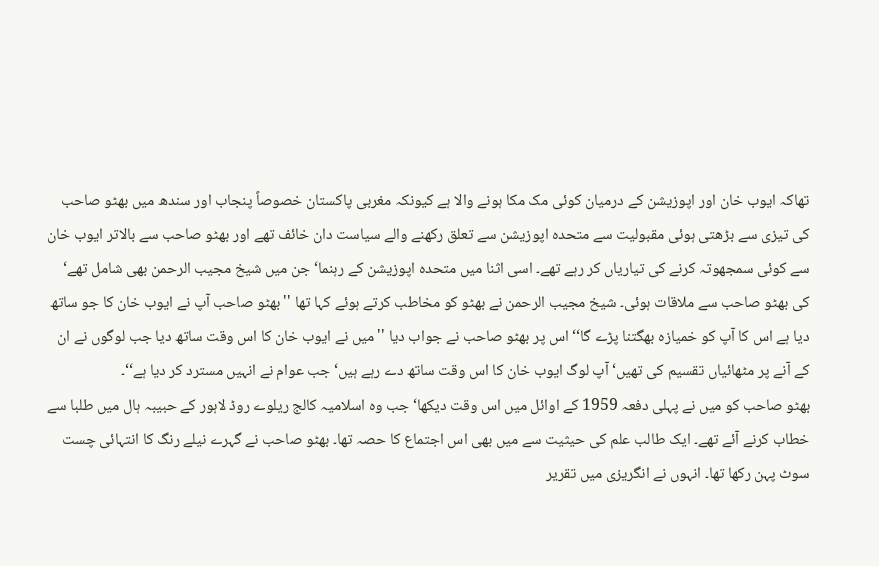تھاکہ ایوب خان اور اپوزیشن کے درمیان کوئی مک مکا ہونے والا ہے کیونکہ مغربی پاکستان خصوصاً پنجاب اور سندھ میں بھٹو صاحب کی تیزی سے بڑھتی ہوئی مقبولیت سے متحدہ اپوزیشن سے تعلق رکھنے والے سیاست دان خائف تھے اور بھٹو صاحب سے بالاتر ایوب خان سے کوئی سمجھوتہ کرنے کی تیاریاں کر رہے تھے۔ اسی اثنا میں متحدہ اپوزیشن کے رہنما‘ جن میں شیخ مجیب الرحمن بھی شامل تھے‘ کی بھٹو صاحب سے ملاقات ہوئی۔ شیخ مجیب الرحمن نے بھٹو کو مخاطب کرتے ہوئے کہا تھا ''بھٹو صاحب آپ نے ایوب خان کا جو ساتھ دیا ہے اس کا آپ کو خمیازہ بھگتنا پڑے گا‘‘ اس پر بھٹو صاحب نے جواب دیا ''میں نے ایوب خان کا اس وقت ساتھ دیا جب لوگوں نے ان کے آنے پر مٹھائیاں تقسیم کی تھیں‘ آپ لوگ ایوب خان کا اس وقت ساتھ دے رہے ہیں‘ جب عوام نے انہیں مسترد کر دیا ہے‘‘۔
بھٹو صاحب کو میں نے پہلی دفعہ 1959 کے اوائل میں اس وقت دیکھا‘ جب وہ اسلامیہ کالج ریلوے روڈ لاہور کے حبیبہ ہال میں طلبا سے خطاب کرنے آئے تھے۔ ایک طالب علم کی حیثیت سے میں بھی اس اجتماع کا حصہ تھا۔ بھٹو صاحب نے گہرے نیلے رنگ کا انتہائی چست سوٹ پہن رکھا تھا۔ انہوں نے انگریزی میں تقریر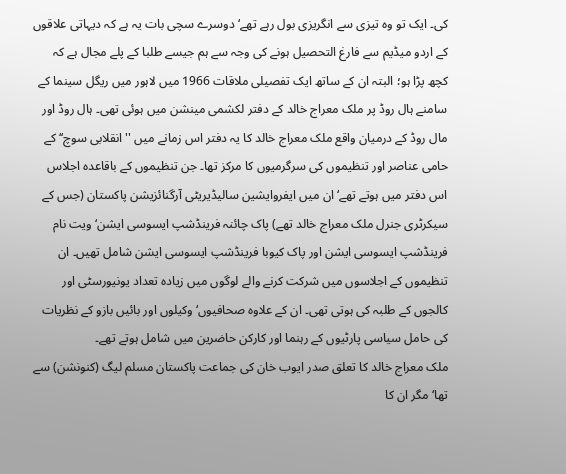کی۔ ایک تو وہ تیزی سے انگریزی بول رہے تھے‘ دوسرے سچی بات یہ ہے کہ دیہاتی علاقوں کے اردو میڈیم سے فارغ التحصیل ہونے کی وجہ سے ہم جیسے طلبا کے پلے مجال ہے کہ کچھ پڑا ہو؛ البتہ ان کے ساتھ ایک تفصیلی ملاقات 1966 میں لاہور میں ریگل سینما کے سامنے ہال روڈ پر ملک معراج خالد کے دفتر لکشمی مینشن میں ہوئی تھی۔ ہال روڈ اور مال روڈ کے درمیان واقع ملک معراج خالد کا یہ دفتر اس زمانے میں ''انقلابی سوچ‘‘ کے حامی عناصر اور تنظیموں کی سرگرمیوں کا مرکز تھا۔ جن تنظیموں کے باقاعدہ اجلاس اس دفتر میں ہوتے تھے‘ ان میں ایفروایشین سالیڈیریٹی آرگنائزیشن پاکستان (جس کے سیکرٹری جنرل ملک معراج خالد تھے) پاک چائنہ فرینڈشپ ایسوسی ایشن‘ ویت نام فرینڈشپ ایسوسی ایشن اور پاک کیوبا فرینڈشپ ایسوسی ایشن شامل تھیں۔ ان تنظیموں کے اجلاسوں میں شرکت کرنے والے لوگوں میں زیادہ تعداد یونیورسٹی اور کالجوں کے طلبہ کی ہوتی تھی۔ ان کے علاوہ صحافیوں‘ وکیلوں اور بائیں بازو کے نظریات کی حامل سیاسی پارٹیوں کے رہنما اور کارکن حاضرین میں شامل ہوتے تھے۔
ملک معراج خالد کا تعلق صدر ایوب خان کی جماعت پاکستان مسلم لیگ (کنونشن) سے تھا‘ مگر ان کا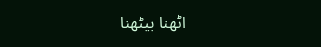اٹھنا بیٹھنا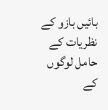بائیں بازو کے نظریات کے حامل لوگوں کے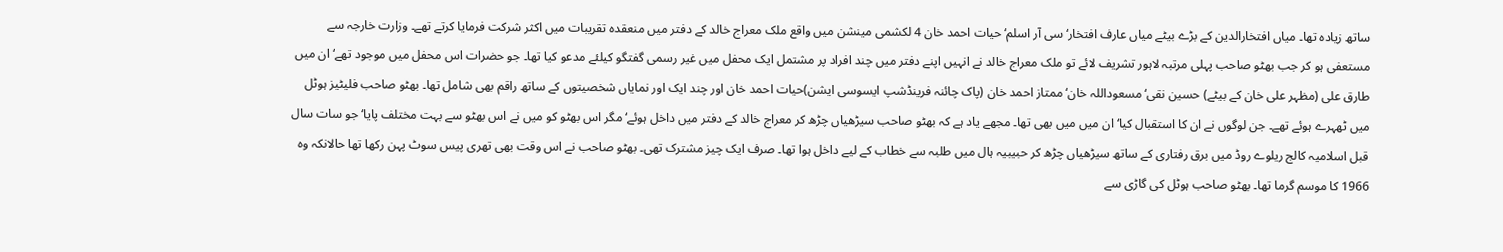ساتھ زیادہ تھا۔ میاں افتخارالدین کے بڑے بیٹے میاں عارف افتخار‘ سی آر اسلم‘ حیات احمد خان 4 لکشمی مینشن میں واقع ملک معراج خالد کے دفتر میں منعقدہ تقریبات میں اکثر شرکت فرمایا کرتے تھے۔ وزارت خارجہ سے مستعفی ہو کر جب بھٹو صاحب پہلی مرتبہ لاہور تشریف لائے تو ملک معراج خالد نے انہیں اپنے دفتر میں چند افراد پر مشتمل ایک محفل میں غیر رسمی گفتگو کیلئے مدعو کیا تھا۔ جو حضرات اس محفل میں موجود تھے‘ ان میں طارق علی (مظہر علی خان کے بیٹے) حسین نقی‘ مسعوداللہ خان‘ ممتاز احمد خان (پاک چائنہ فرینڈشپ ایسوسی ایشن)حیات احمد خان اور چند ایک اور نمایاں شخصیتوں کے ساتھ راقم بھی شامل تھا۔ بھٹو صاحب فلیٹیز ہوٹل میں ٹھہرے ہوئے تھے۔ جن لوگوں نے ان کا استقبال کیا‘ ان میں میں بھی تھا۔ مجھے یاد ہے کہ بھٹو صاحب سیڑھیاں چڑھ کر معراج خالد کے دفتر میں داخل ہوئے‘ مگر اس بھٹو کو میں نے اس بھٹو سے بہت مختلف پایا‘ جو سات سال قبل اسلامیہ کالج ریلوے روڈ میں برق رفتاری کے ساتھ سیڑھیاں چڑھ کر حبیبیہ ہال میں طلبہ سے خطاب کے لیے داخل ہوا تھا۔ صرف ایک چیز مشترک تھی۔ بھٹو صاحب نے اس وقت بھی تھری پیس سوٹ پہن رکھا تھا حالانکہ وہ 1966 کا موسم گرما تھا۔ بھٹو صاحب ہوٹل کی گاڑی سے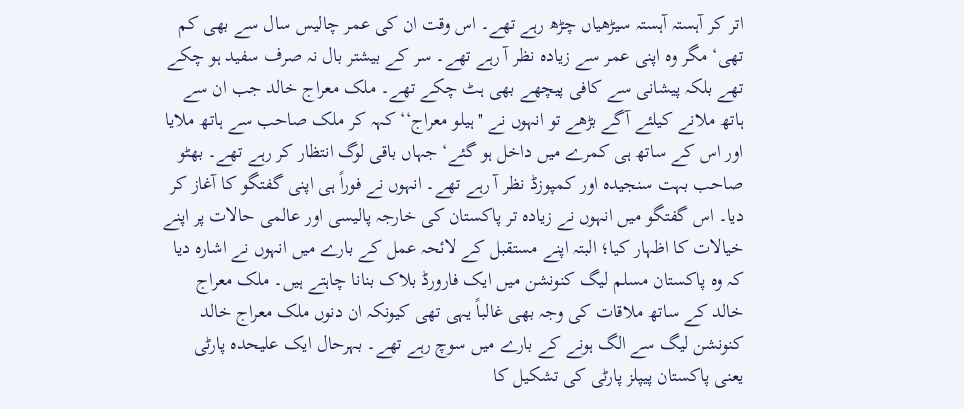اتر کر آہستہ آہستہ سیڑھیاں چڑھ رہے تھے۔ اس وقت ان کی عمر چالیس سال سے بھی کم تھی‘ مگر وہ اپنی عمر سے زیادہ نظر آ رہے تھے۔ سر کے بیشتر بال نہ صرف سفید ہو چکے تھے بلکہ پیشانی سے کافی پیچھے بھی ہٹ چکے تھے۔ ملک معراج خالد جب ان سے ہاتھ ملانے کیلئے آگے بڑھے تو انہوں نے ''ہیلو معراج‘‘ کہہ کر ملک صاحب سے ہاتھ ملایا اور اس کے ساتھ ہی کمرے میں داخل ہو گئے‘ جہاں باقی لوگ انتظار کر رہے تھے۔ بھٹو صاحب بہت سنجیدہ اور کمپوزڈ نظر آ رہے تھے۔ انہوں نے فوراً ہی اپنی گفتگو کا آغاز کر دیا۔ اس گفتگو میں انہوں نے زیادہ تر پاکستان کی خارجہ پالیسی اور عالمی حالات پر اپنے خیالات کا اظہار کیا؛ البتہ اپنے مستقبل کے لائحہ عمل کے بارے میں انہوں نے اشارہ دیا کہ وہ پاکستان مسلم لیگ کنونشن میں ایک فارورڈ بلاک بنانا چاہتے ہیں۔ ملک معراج خالد کے ساتھ ملاقات کی وجہ بھی غالباً یہی تھی کیونکہ ان دنوں ملک معراج خالد کنونشن لیگ سے الگ ہونے کے بارے میں سوچ رہے تھے۔ بہرحال ایک علیحدہ پارٹی یعنی پاکستان پیپلز پارٹی کی تشکیل کا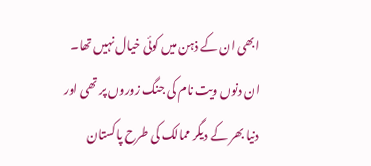ابھی ان کے ذہن میں کوئی خیال نہیں تھا۔ ان دنوں ویت نام کی جنگ زوروں پر تھی اور دنیا بھر کے دیگر ممالک کی طرح پاکستان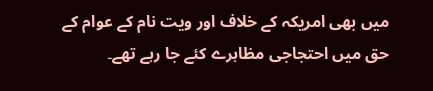میں بھی امریکہ کے خلاف اور ویت نام کے عوام کے حق میں احتجاجی مظاہرے کئے جا رہے تھے۔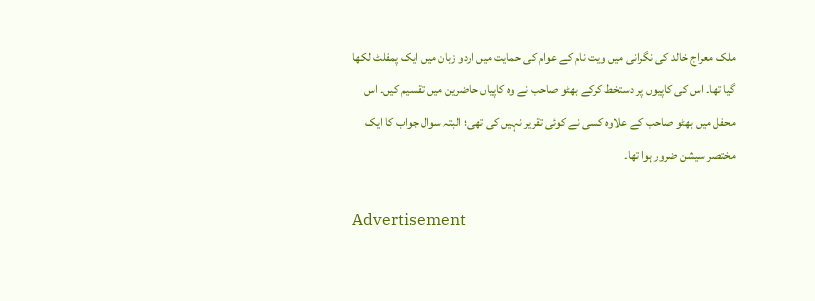ملک معراج خالد کی نگرانی میں ویت نام کے عوام کی حمایت میں اردو زبان میں ایک پمفلٹ لکھا گیا تھا۔ اس کی کاپیوں پر دستخط کرکے بھٹو صاحب نے وہ کاپیاں حاضرین میں تقسیم کیں۔ اس محفل میں بھٹو صاحب کے علاوہ کسی نے کوئی تقریر نہیں کی تھی؛ البتہ سوال جواب کا ایک مختصر سیشن ضرور ہوا تھا۔

Advertisement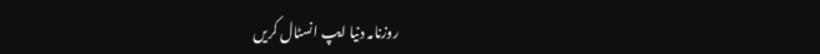روزنامہ دنیا ایپ انسٹال کریں